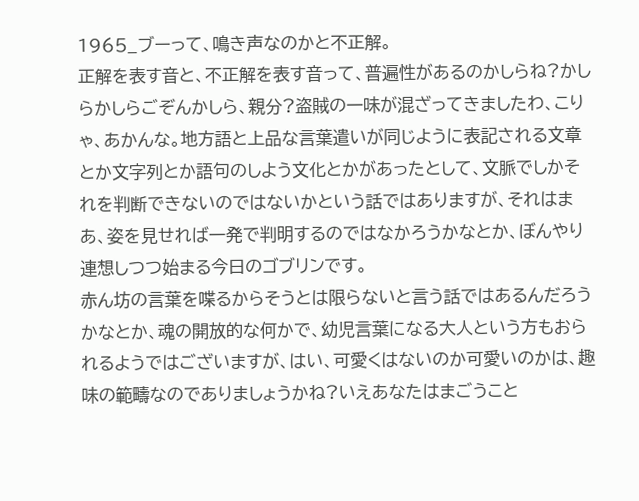1965_ブーって、鳴き声なのかと不正解。
正解を表す音と、不正解を表す音って、普遍性があるのかしらね?かしらかしらごぞんかしら、親分?盗賊の一味が混ざってきましたわ、こりゃ、あかんな。地方語と上品な言葉遣いが同じように表記される文章とか文字列とか語句のしよう文化とかがあったとして、文脈でしかそれを判断できないのではないかという話ではありますが、それはまあ、姿を見せれば一発で判明するのではなかろうかなとか、ぼんやり連想しつつ始まる今日のゴブリンです。
赤ん坊の言葉を喋るからそうとは限らないと言う話ではあるんだろうかなとか、魂の開放的な何かで、幼児言葉になる大人という方もおられるようではございますが、はい、可愛くはないのか可愛いのかは、趣味の範疇なのでありましょうかね?いえあなたはまごうこと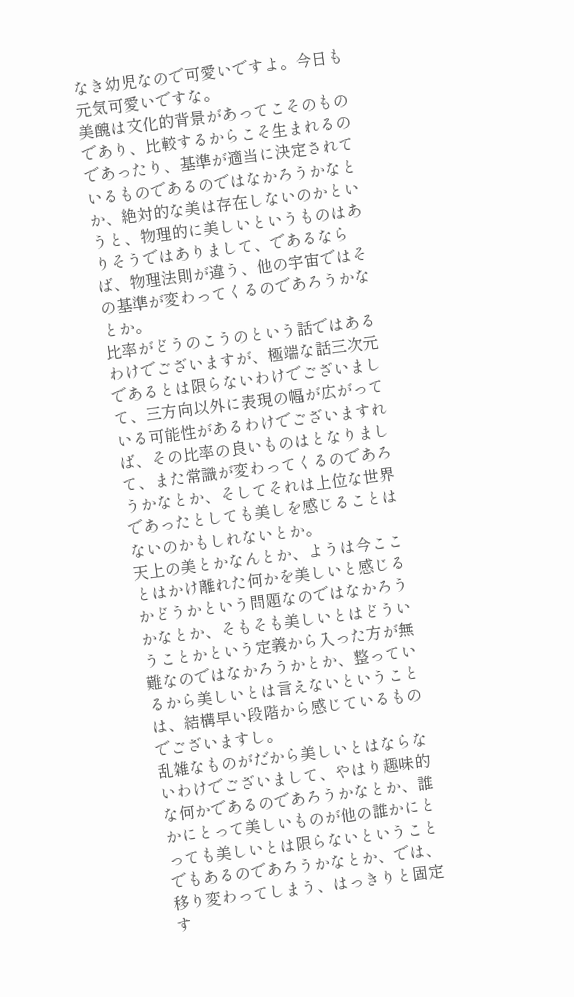なき幼児なので可愛いですよ。今日も元気可愛いですな。
美醜は文化的背景があってこそのものであり、比較するからこそ生まれるのであったり、基準が適当に決定されているものであるのではなかろうかなとか、絶対的な美は存在しないのかというと、物理的に美しいというものはありそうではありまして、であるならば、物理法則が違う、他の宇宙ではその基準が変わってくるのであろうかなとか。
比率がどうのこうのという話ではあるわけでございますが、極端な話三次元であるとは限らないわけでございまして、三方向以外に表現の幅が広がっている可能性があるわけでございますれば、その比率の良いものはとなりまして、また常識が変わってくるのであろうかなとか、そしてそれは上位な世界であったとしても美しを感じることはないのかもしれないとか。
天上の美とかなんとか、ようは今こことはかけ離れた何かを美しいと感じるかどうかという問題なのではなかろうかなとか、そもそも美しいとはどういうことかという定義から入った方が無難なのではなかろうかとか、整っているから美しいとは言えないということは、結構早い段階から感じているものでございますし。
乱雑なものがだから美しいとはならないわけでございまして、やはり趣味的な何かであるのであろうかなとか、誰かにとって美しいものが他の誰かにとっても美しいとは限らないということでもあるのであろうかなとか、では、移り変わってしまう、はっきりと固定す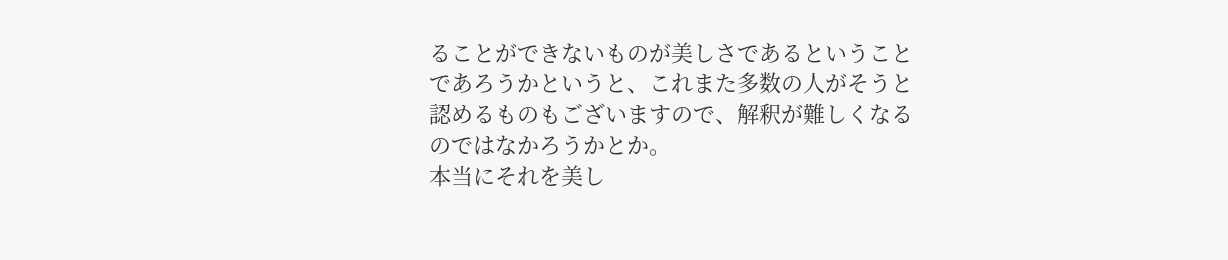ることができないものが美しさであるということであろうかというと、これまた多数の人がそうと認めるものもございますので、解釈が難しくなるのではなかろうかとか。
本当にそれを美し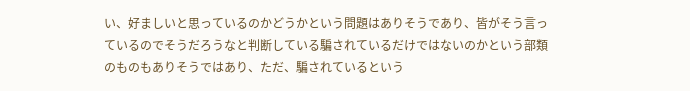い、好ましいと思っているのかどうかという問題はありそうであり、皆がそう言っているのでそうだろうなと判断している騙されているだけではないのかという部類のものもありそうではあり、ただ、騙されているという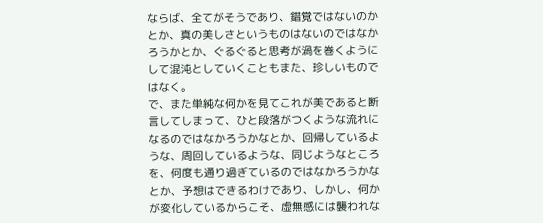ならば、全てがそうであり、錯覚ではないのかとか、真の美しさというものはないのではなかろうかとか、ぐるぐると思考が渦を巻くようにして混沌としていくこともまた、珍しいものではなく。
で、また単純な何かを見てこれが美であると断言してしまって、ひと段落がつくような流れになるのではなかろうかなとか、回帰しているような、周回しているような、同じようなところを、何度も通り過ぎているのではなかろうかなとか、予想はできるわけであり、しかし、何かが変化しているからこそ、虚無感には襲われな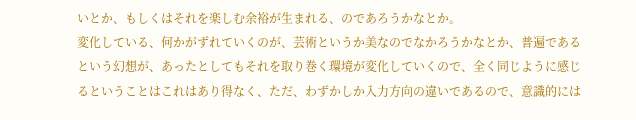いとか、もしくはそれを楽しむ余裕が生まれる、のであろうかなとか。
変化している、何かがずれていくのが、芸術というか美なのでなかろうかなとか、普遍であるという幻想が、あったとしてもそれを取り巻く環境が変化していくので、全く同じように感じるということはこれはあり得なく、ただ、わずかしか入力方向の違いであるので、意識的には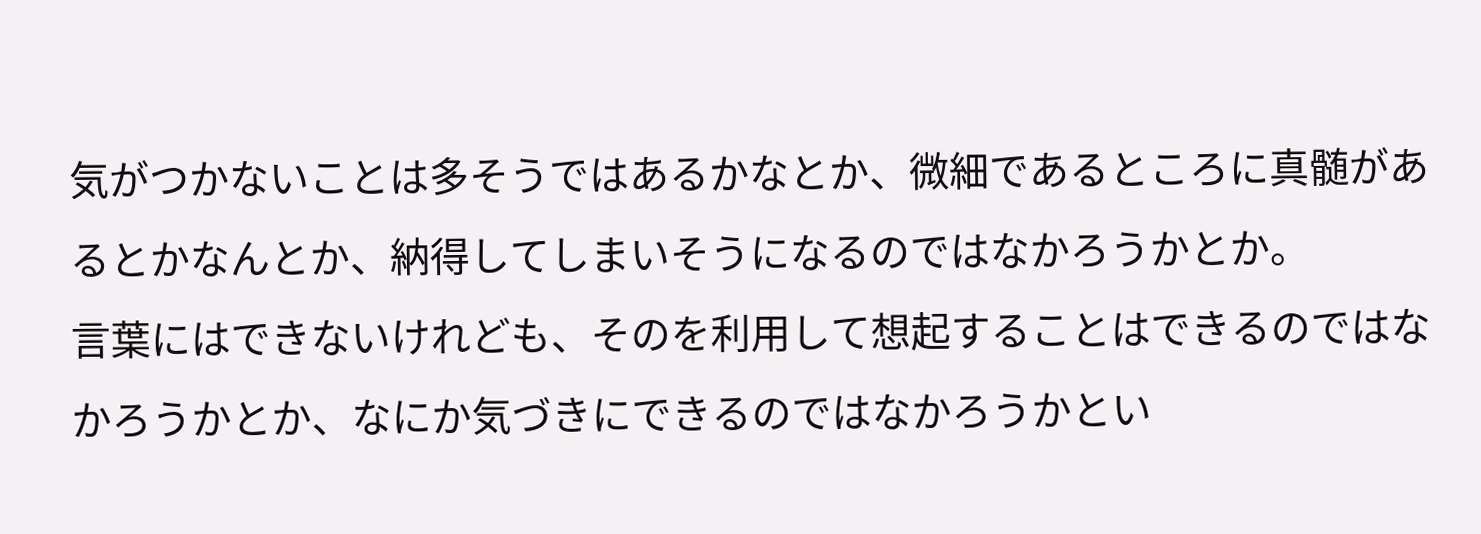気がつかないことは多そうではあるかなとか、微細であるところに真髄があるとかなんとか、納得してしまいそうになるのではなかろうかとか。
言葉にはできないけれども、そのを利用して想起することはできるのではなかろうかとか、なにか気づきにできるのではなかろうかとい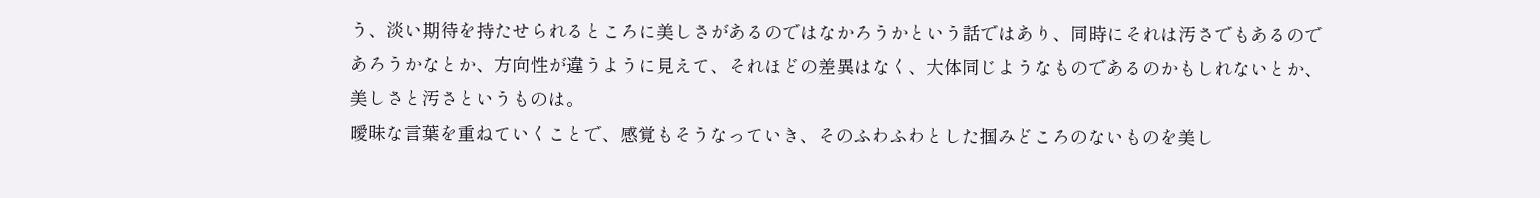う、淡い期待を持たせられるところに美しさがあるのではなかろうかという話ではあり、同時にそれは汚さでもあるのであろうかなとか、方向性が違うように見えて、それほどの差異はなく、大体同じようなものであるのかもしれないとか、美しさと汚さというものは。
曖昧な言葉を重ねていくことで、感覚もそうなっていき、そのふわふわとした掴みどころのないものを美し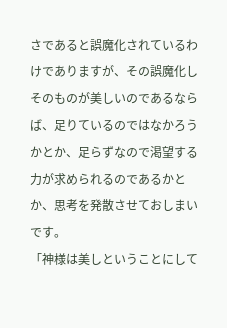さであると誤魔化されているわけでありますが、その誤魔化しそのものが美しいのであるならば、足りているのではなかろうかとか、足らずなので渇望する力が求められるのであるかとか、思考を発散させておしまいです。
「神様は美しということにして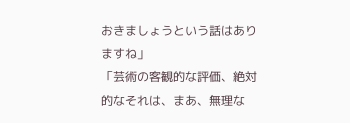おきましょうという話はありますね」
「芸術の客観的な評価、絶対的なそれは、まあ、無理な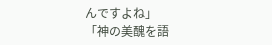んですよね」
「神の美醜を語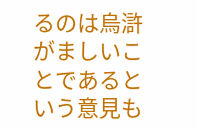るのは烏滸がましいことであるという意見も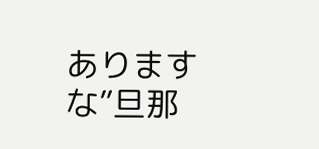ありますな”旦那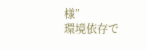様”
環境依存で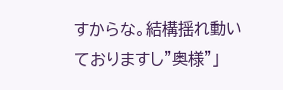すからな。結構揺れ動いておりますし”奥様”」